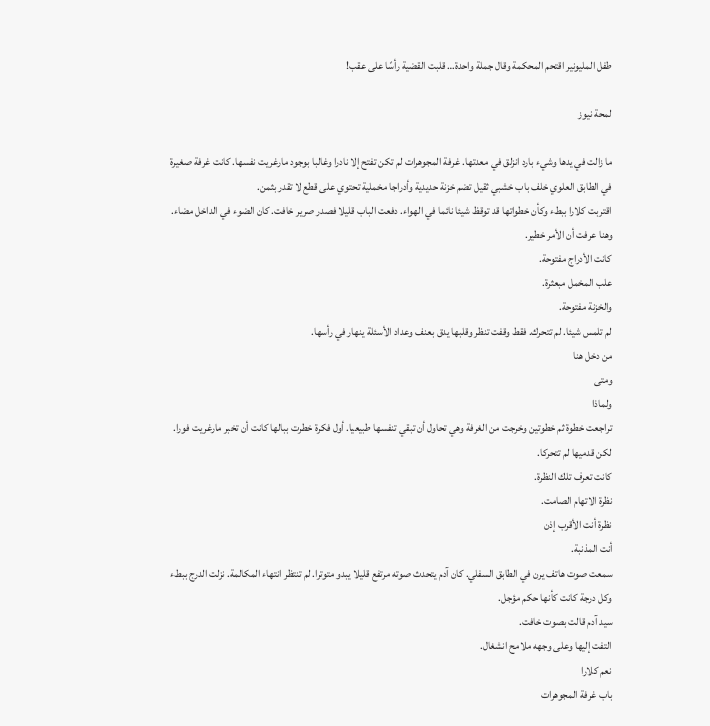طفل المليونير اقتحم المحكمة وقال جملة واحدة… قلبت القضية رأسًا على عقب!

لمحة نيوز

ما زالت في يدها وشيء بارد انزلق في معدتها. غرفة المجوهرات لم تكن تفتح إلا نادرا وغالبا بوجود مارغريت نفسها. كانت غرفة صغيرة في الطابق العلوي خلف باب خشبي ثقيل تضم خزنة حديدية وأدراجا مخملية تحتوي على قطع لا تقدر بثمن.
اقتربت كلارا ببطء وكأن خطواتها قد توقظ شيئا نائما في الهواء. دفعت الباب قليلا فصدر صرير خافت. كان الضوء في الداخل مضاء.
وهنا عرفت أن الأمر خطير.
كانت الأدراج مفتوحة.
علب المخمل مبعثرة.
والخزنة مفتوحة.
لم تلمس شيئا. لم تتحرك. فقط وقفت تنظر وقلبها يدق بعنف وعداد الأسئلة ينهار في رأسها.
من دخل هنا
ومتى
ولماذا
تراجعت خطوة ثم خطوتين وخرجت من الغرفة وهي تحاول أن تبقي تنفسها طبيعيا. أول فكرة خطرت ببالها كانت أن تخبر مارغريت فورا. لكن قدميها لم تتحركا.
كانت تعرف تلك النظرة.
نظرة الاتهام الصامت.
نظرة أنت الأقرب إذن
أنت المذنبة.
سمعت صوت هاتف يرن في الطابق السفلي. كان آدم يتحدث صوته مرتفع قليلا يبدو متوترا. لم تنتظر انتهاء المكالمة. نزلت الدرج ببطء وكل درجة كانت كأنها حكم مؤجل.
سيد آدم قالت بصوت خافت.
التفت إليها وعلى وجهه ملامح انشغال.
نعم كلارا
باب غرفة المجوهرات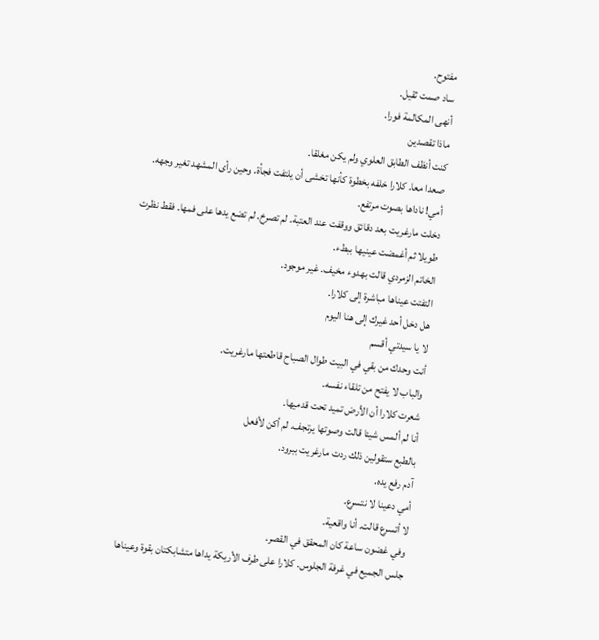مفتوح.
ساد صمت ثقيل.
أنهى المكالمة فورا.
ماذا تقصدين
كنت أنظف الطابق العلوي ولم يكن مغلقا.
صعدا معا. كلارا خلفه بخطوة كأنها تخشى أن يلتفت فجأة. وحين رأى المشهد تغير وجهه.
أمي! ناداها بصوت مرتفع.
دخلت مارغريت بعد دقائق ووقفت عند العتبة. لم تصرخ. لم تضع يدها على فمها. فقط نظرت طويلا ثم أغمضت عينيها ببطء.
الخاتم الزمردي قالت بهدوء مخيف. غير موجود.
التفتت عيناها مباشرة إلى كلارا.
هل دخل أحد غيرك إلى هنا اليوم
لا يا سيدتي أقسم
أنت وحدك من بقي في البيت طوال الصباح قاطعتها مارغريت.
والباب لا يفتح من تلقاء نفسه.
شعرت كلارا أن الأرض تميد تحت قدميها.
أنا لم ألمس شيئا قالت وصوتها يرتجف. لم أكن لأفعل
بالطبع ستقولين ذلك ردت مارغريت ببرود.
آدم رفع يده.
أمي دعينا لا نتسرع.
لا أتسرع قالت. أنا واقعية.
وفي غضون ساعة كان المحقق في القصر.
جلس الجميع في غرفة الجلوس. كلارا على طرف الأريكة يداها متشابكتان بقوة وعيناها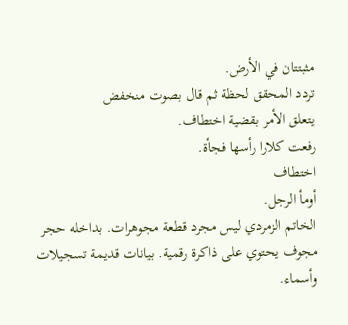مثبتتان في الأرض.
تردد المحقق لحظة ثم قال بصوت منخفض
يتعلق الأمر بقضية اختطاف.
رفعت كلارا رأسها فجأة.
اختطاف
أومأ الرجل.
الخاتم الزمردي ليس مجرد قطعة مجوهرات. بداخله حجر مجوف يحتوي على ذاكرة رقمية. بيانات قديمة تسجيلات وأسماء.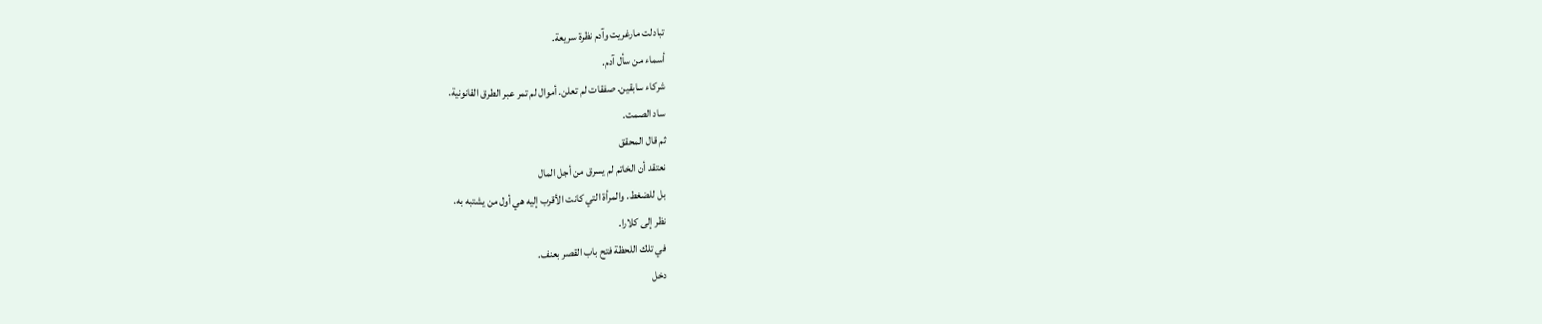تبادلت مارغريت وآدم نظرة سريعة.
أسماء من سأل آدم.
شركاء سابقين. صفقات لم تعلن. أموال لم تمر عبر الطرق القانونية.
ساد الصمت.
ثم قال المحقق
نعتقد أن الخاتم لم يسرق من أجل المال
بل للضغط. والمرأة التي كانت الأقرب إليه هي أول من يشتبه به.
نظر إلى كلارا.
في تلك اللحظة فتح باب القصر بعنف.
دخل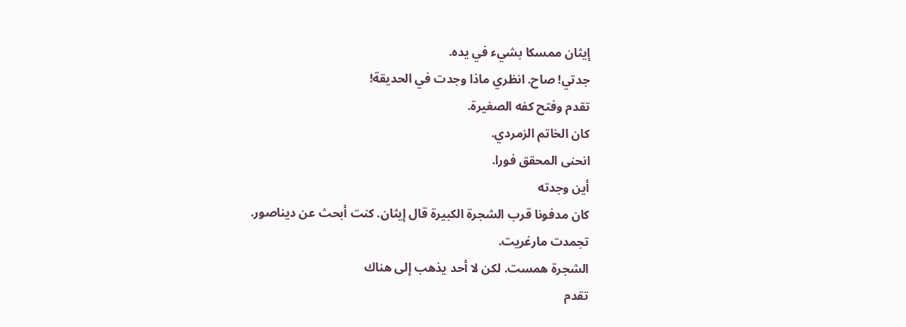إيثان ممسكا بشيء في يده.
جدتي! صاح. انظري ماذا وجدت في الحديقة!
تقدم وفتح كفه الصغيرة.
كان الخاتم الزمردي.
انحنى المحقق فورا.
أين وجدته
كان مدفونا قرب الشجرة الكبيرة قال إيثان. كنت أبحث عن ديناصور.
تجمدت مارغريت.
الشجرة همست. لكن لا أحد يذهب إلى هناك
تقدم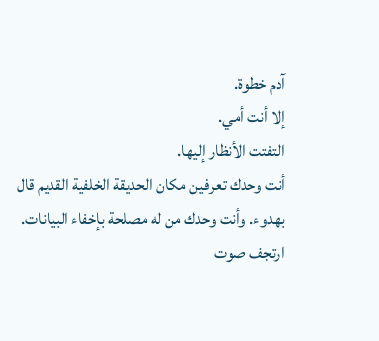آدم خطوة.
إلا أنت أمي.
التفتت الأنظار إليها.
أنت وحدك تعرفين مكان الحديقة الخلفية القديم قال بهدوء. وأنت وحدك من له مصلحة بإخفاء البيانات.
ارتجف صوت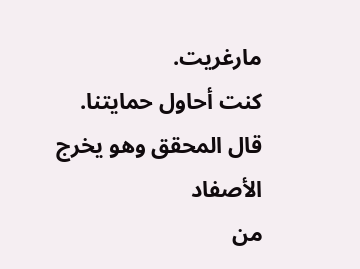مارغريت.
كنت أحاول حمايتنا.
قال المحقق وهو يخرج الأصفاد
من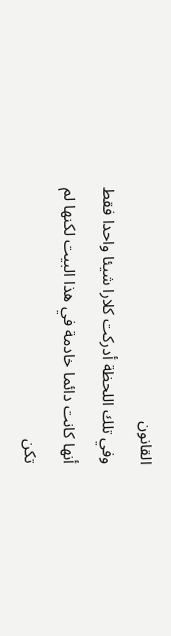القانون
وفي تلك اللحظة أدركت كلارا شيئا واحدا فقط
أنها كانت دائما خادمة في هذا البيت لكنها لم تكن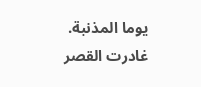يوما المذنبة.
غادرت القصر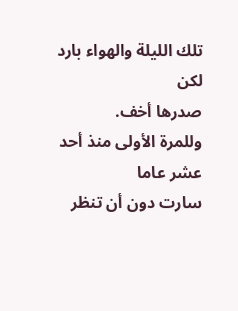تلك الليلة والهواء بارد لكن
صدرها أخف.
وللمرة الأولى منذ أحد عشر عاما
سارت دون أن تنظر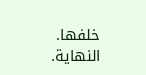خلفها.
النهاية.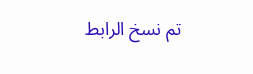تم نسخ الرابط